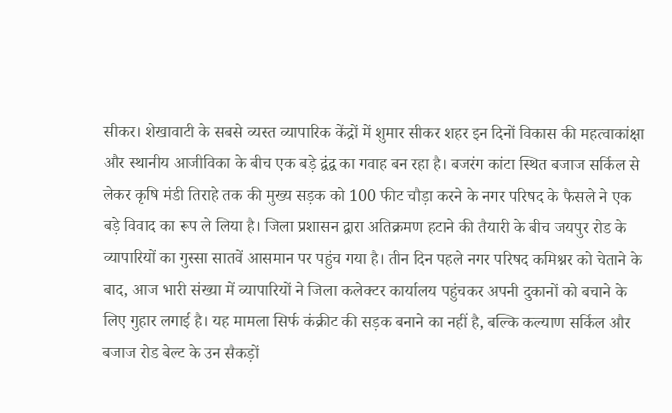सीकर। शेखावाटी के सबसे व्यस्त व्यापारिक केंद्रों में शुमार सीकर शहर इन दिनों विकास की महत्वाकांक्षा और स्थानीय आजीविका के बीच एक बड़े द्वंद्व का गवाह बन रहा है। बजरंग कांटा स्थित बजाज सर्किल से लेकर कृषि मंडी तिराहे तक की मुख्य सड़क को 100 फीट चौड़ा करने के नगर परिषद के फैसले ने एक बड़े विवाद का रूप ले लिया है। जिला प्रशासन द्वारा अतिक्रमण हटाने की तैयारी के बीच जयपुर रोड के व्यापारियों का गुस्सा सातवें आसमान पर पहुंच गया है। तीन दिन पहले नगर परिषद कमिश्नर को चेताने के बाद, आज भारी संख्या में व्यापारियों ने जिला कलेक्टर कार्यालय पहुंचकर अपनी दुकानों को बचाने के लिए गुहार लगाई है। यह मामला सिर्फ कंक्रीट की सड़क बनाने का नहीं है, बल्कि कल्याण सर्किल और बजाज रोड बेल्ट के उन सैकड़ों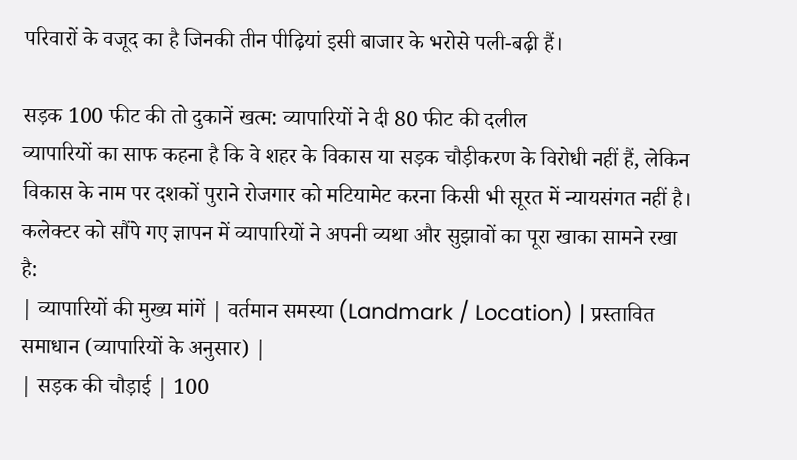परिवारों के वजूद का है जिनकी तीन पीढ़ियां इसी बाजार के भरोसे पली-बढ़ी हैं।

सड़क 100 फीट की तो दुकानें खत्म: व्यापारियों ने दी 80 फीट की दलील
व्यापारियों का साफ कहना है कि वे शहर के विकास या सड़क चौड़ीकरण के विरोधी नहीं हैं, लेकिन विकास के नाम पर दशकों पुराने रोजगार को मटियामेट करना किसी भी सूरत में न्यायसंगत नहीं है। कलेक्टर को सौंपे गए ज्ञापन में व्यापारियों ने अपनी व्यथा और सुझावों का पूरा खाका सामने रखा है:
| व्यापारियों की मुख्य मांगें | वर्तमान समस्या (Landmark / Location) | प्रस्तावित समाधान (व्यापारियों के अनुसार) |
| सड़क की चौड़ाई | 100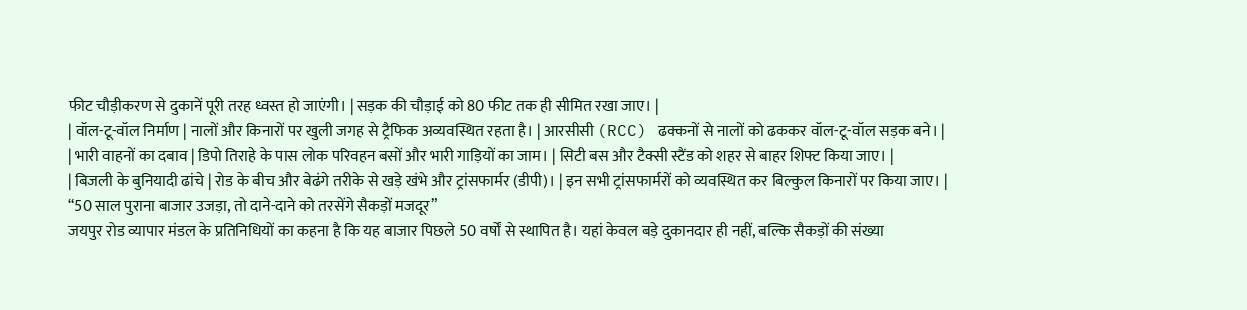फीट चौड़ीकरण से दुकानें पूरी तरह ध्वस्त हो जाएंगी। | सड़क की चौड़ाई को 80 फीट तक ही सीमित रखा जाए। |
| वॉल-टू-वॉल निर्माण | नालों और किनारों पर खुली जगह से ट्रैफिक अव्यवस्थित रहता है। | आरसीसी (RCC) ढक्कनों से नालों को ढककर वॉल-टू-वॉल सड़क बने। |
| भारी वाहनों का दबाव | डिपो तिराहे के पास लोक परिवहन बसों और भारी गाड़ियों का जाम। | सिटी बस और टैक्सी स्टैंड को शहर से बाहर शिफ्ट किया जाए। |
| बिजली के बुनियादी ढांचे | रोड के बीच और बेढंगे तरीके से खड़े खंभे और ट्रांसफार्मर (डीपी)। | इन सभी ट्रांसफार्मरों को व्यवस्थित कर बिल्कुल किनारों पर किया जाए। |
“50 साल पुराना बाजार उजड़ा, तो दाने-दाने को तरसेंगे सैकड़ों मजदूर”
जयपुर रोड व्यापार मंडल के प्रतिनिधियों का कहना है कि यह बाजार पिछले 50 वर्षों से स्थापित है। यहां केवल बड़े दुकानदार ही नहीं, बल्कि सैकड़ों की संख्या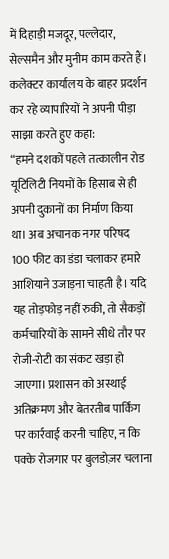में दिहाड़ी मजदूर, पल्लेदार, सेल्समैन और मुनीम काम करते हैं।
कलेक्टर कार्यालय के बाहर प्रदर्शन कर रहे व्यापारियों ने अपनी पीड़ा साझा करते हुए कहा:
“हमने दशकों पहले तत्कालीन रोड यूटिलिटी नियमों के हिसाब से ही अपनी दुकानों का निर्माण किया था। अब अचानक नगर परिषद 100 फीट का डंडा चलाकर हमारे आशियाने उजाड़ना चाहती है। यदि यह तोड़फोड़ नहीं रुकी, तो सैकड़ों कर्मचारियों के सामने सीधे तौर पर रोजी-रोटी का संकट खड़ा हो जाएगा। प्रशासन को अस्थाई अतिक्रमण और बेतरतीब पार्किंग पर कार्रवाई करनी चाहिए, न कि पक्के रोजगार पर बुलडोज़र चलाना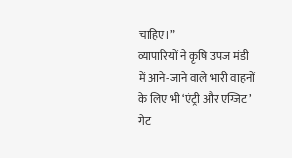चाहिए।”
व्यापारियों ने कृषि उपज मंडी में आने-जाने वाले भारी वाहनों के लिए भी ‘एंट्री और एग्जिट’ गेट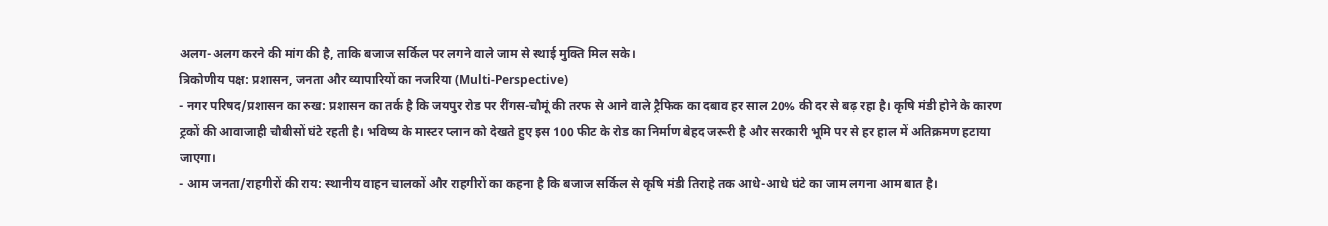अलग-अलग करने की मांग की है, ताकि बजाज सर्किल पर लगने वाले जाम से स्थाई मुक्ति मिल सके।
त्रिकोणीय पक्ष: प्रशासन, जनता और व्यापारियों का नजरिया (Multi-Perspective)
- नगर परिषद/प्रशासन का रुख: प्रशासन का तर्क है कि जयपुर रोड पर रींगस-चौमूं की तरफ से आने वाले ट्रैफिक का दबाव हर साल 20% की दर से बढ़ रहा है। कृषि मंडी होने के कारण ट्रकों की आवाजाही चौबीसों घंटे रहती है। भविष्य के मास्टर प्लान को देखते हुए इस 100 फीट के रोड का निर्माण बेहद जरूरी है और सरकारी भूमि पर से हर हाल में अतिक्रमण हटाया जाएगा।
- आम जनता/राहगीरों की राय: स्थानीय वाहन चालकों और राहगीरों का कहना है कि बजाज सर्किल से कृषि मंडी तिराहे तक आधे-आधे घंटे का जाम लगना आम बात है।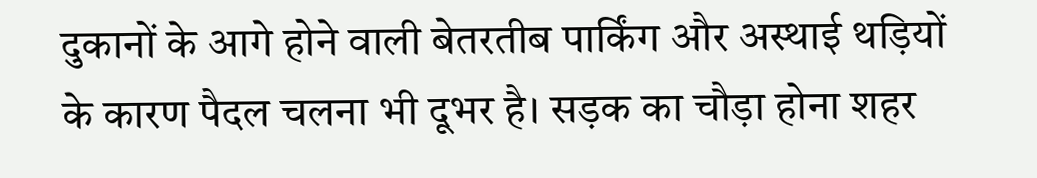दुकानों के आगे होने वाली बेतरतीब पार्किंग और अस्थाई थड़ियों के कारण पैदल चलना भी दूभर है। सड़क का चौड़ा होना शहर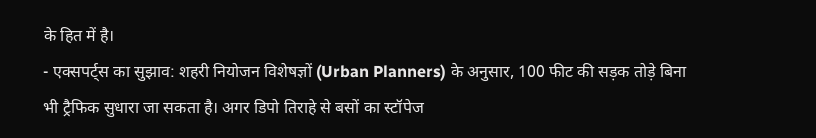के हित में है।
- एक्सपर्ट्स का सुझाव: शहरी नियोजन विशेषज्ञों (Urban Planners) के अनुसार, 100 फीट की सड़क तोड़े बिना भी ट्रैफिक सुधारा जा सकता है। अगर डिपो तिराहे से बसों का स्टॉपेज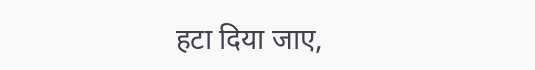हटा दिया जाए,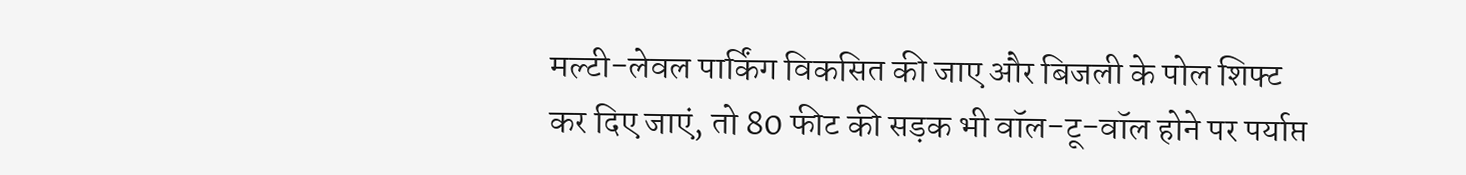मल्टी-लेवल पार्किंग विकसित की जाए और बिजली के पोल शिफ्ट कर दिए जाएं, तो 80 फीट की सड़क भी वॉल-टू-वॉल होने पर पर्याप्त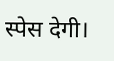स्पेस देगी।